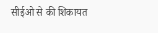सीईओ से की शिकायत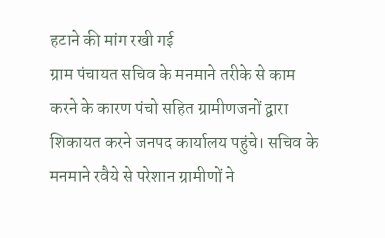हटाने की मांग रखी गई
ग्राम पंचायत सचिव के मनमाने तरीके से काम करने के कारण पंचो सहित ग्रामीणजनों द्वारा शिकायत करने जनपद कार्यालय पहुंचे। सचिव के मनमाने रवैये से परेशान ग्रामीणों ने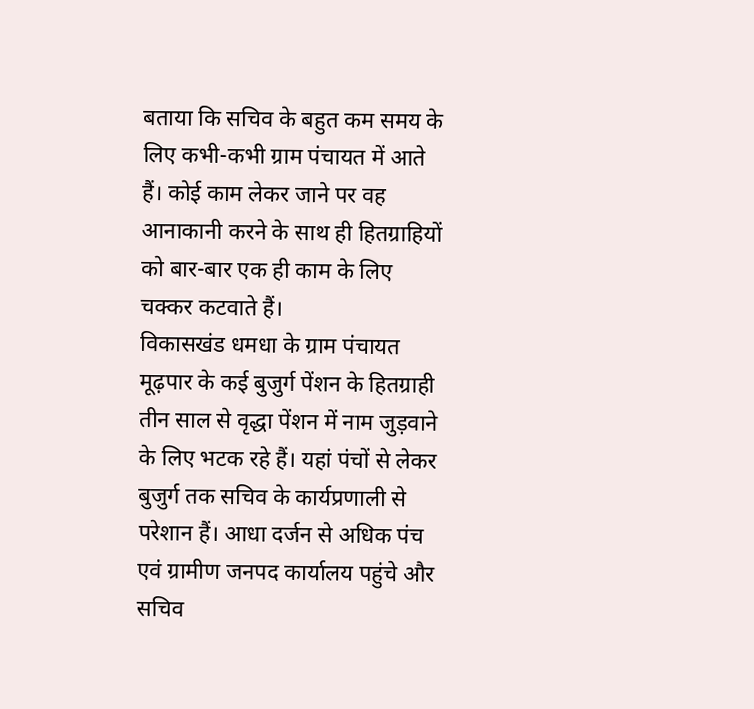बताया कि सचिव के बहुत कम समय के लिए कभी-कभी ग्राम पंचायत में आते हैं। कोई काम लेकर जाने पर वह आनाकानी करने के साथ ही हितग्राहियों को बार-बार एक ही काम के लिए चक्कर कटवाते हैं।
विकासखंड धमधा के ग्राम पंचायत मूढ़पार के कई बुजुर्ग पेंशन के हितग्राही तीन साल से वृद्धा पेंशन में नाम जुड़वाने के लिए भटक रहे हैं। यहां पंचों से लेकर बुजुर्ग तक सचिव के कार्यप्रणाली से परेशान हैं। आधा दर्जन से अधिक पंच एवं ग्रामीण जनपद कार्यालय पहुंचे और सचिव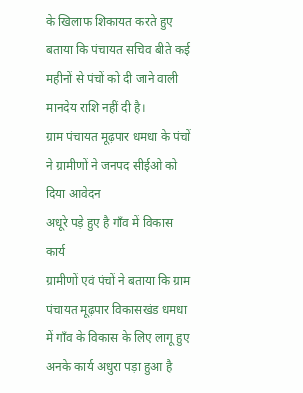के खिलाफ शिकायत करते हुए बताया कि पंचायत सचिव बीते कई महीनों से पंचों को दी जाने वाली मानदेय राशि नहीं दी है।
ग्राम पंचायत मूढ़पार धमधा के पंचों ने ग्रामीणों ने जनपद सीईओ को दिया आवेदन
अधूरे पड़े हुए है गाँव में विकास कार्य
ग्रामीणों एवं पंचों ने बताया कि ग्राम पंचायत मूढ़पार विकासखंड धमधा में गाँव के विकास के लिए लागू हुए अनके कार्य अधुरा पड़ा हुआ है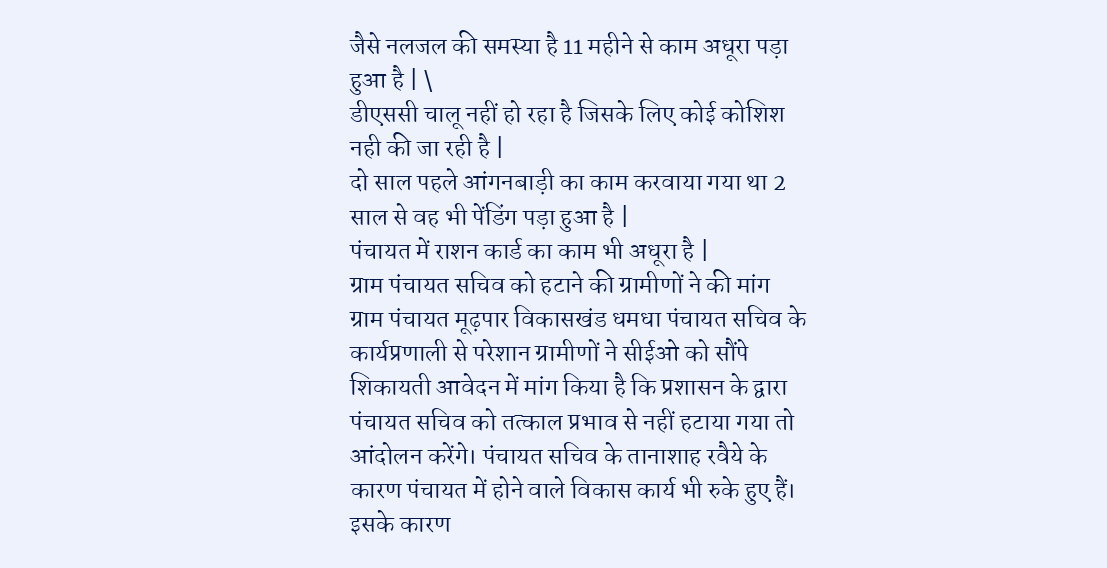जैसे नलजल की समस्या है 11 महीने से काम अधूरा पड़ा हुआ है | \
डीएससी चालू नहीं हो रहा है जिसके लिए कोई कोशिश नही की जा रही है |
दो साल पहले आंगनबाड़ी का काम करवाया गया था 2 साल से वह भी पेंडिंग पड़ा हुआ है |
पंचायत में राशन कार्ड का काम भी अधूरा है |
ग्राम पंचायत सचिव को हटाने की ग्रामीणों ने की मांग
ग्राम पंचायत मूढ़पार विकासखंड धमधा पंचायत सचिव के कार्यप्रणाली से परेशान ग्रामीणों ने सीईओ को सौंपे शिकायती आवेदन में मांग किया है कि प्रशासन के द्वारा पंचायत सचिव को तत्काल प्रभाव से नहीं हटाया गया तो आंदोलन करेंगे। पंचायत सचिव के तानाशाह रवैये के कारण पंचायत में होने वाले विकास कार्य भी रुके हुए हैं। इसके कारण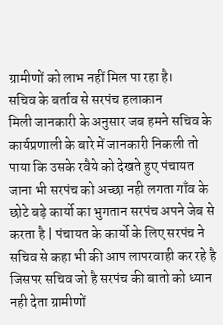ग्रामीणों को लाभ नहीं मिल पा रहा है।
सचिव के बर्ताव से सरपंच हलाकान
मिली जानकारी के अनुसार जब हमने सचिव के कार्यप्रणाली के बारे में जानकारी निकली तो पाया कि उसके रवैये को देखते हुए पंचायत जाना भी सरपंच को अच्छा नही लगता गाँव के छोटे बड़े कार्यो का भुगतान सरपंच अपने जेब से करता है | पंचायत के कार्यो के लिए सरपंच ने सचिव से कहा भी की आप लापरवाही कर रहे है जिसपर सचिव जो है सरपंच की बातो को ध्यान नही देता ग्रामीणों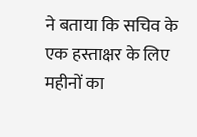ने बताया कि सचिव के एक हस्ताक्षर के लिए महीनों का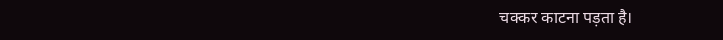चक्कर काटना पड़ता है।